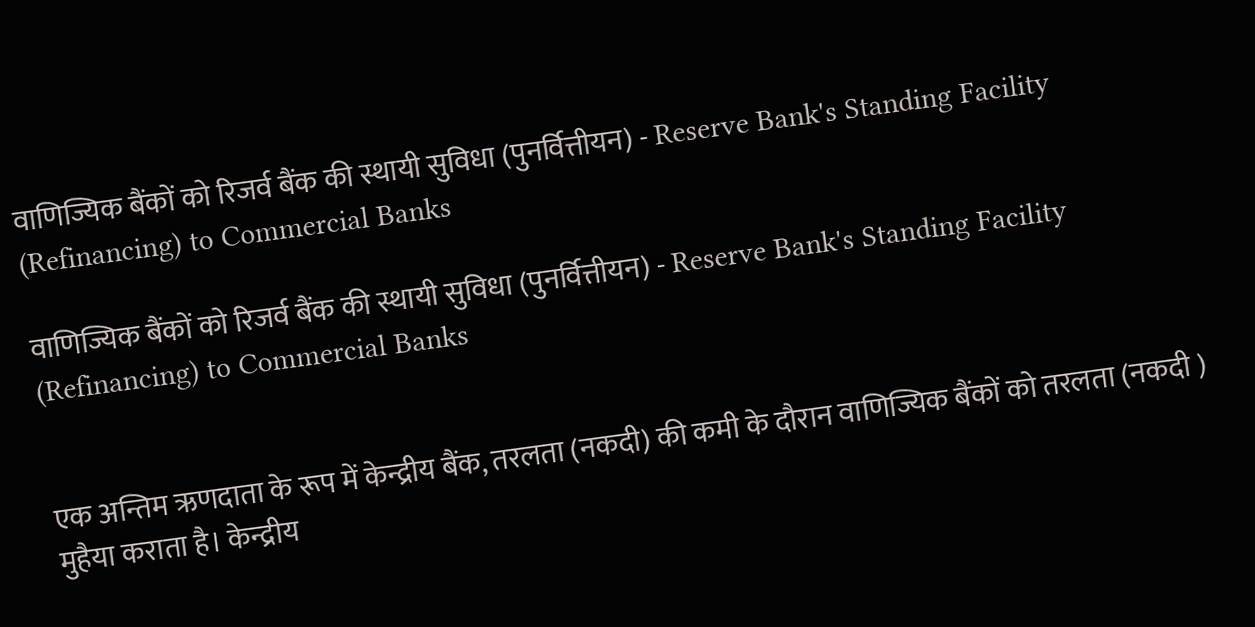वाणिज्यिक बैंकों को रिजर्व बैंक की स्थायी सुविधा (पुनर्वित्तीयन) - Reserve Bank's Standing Facility (Refinancing) to Commercial Banks

वाणिज्यिक बैंकों को रिजर्व बैंक की स्थायी सुविधा (पुनर्वित्तीयन) - Reserve Bank's Standing Facility (Refinancing) to Commercial Banks


एक अन्तिम ऋणदाता के रूप में केन्द्रीय बैंक, तरलता (नकदी) की कमी के दौरान वाणिज्यिक बैंकों को तरलता (नकदी ) मुहैया कराता है। केन्द्रीय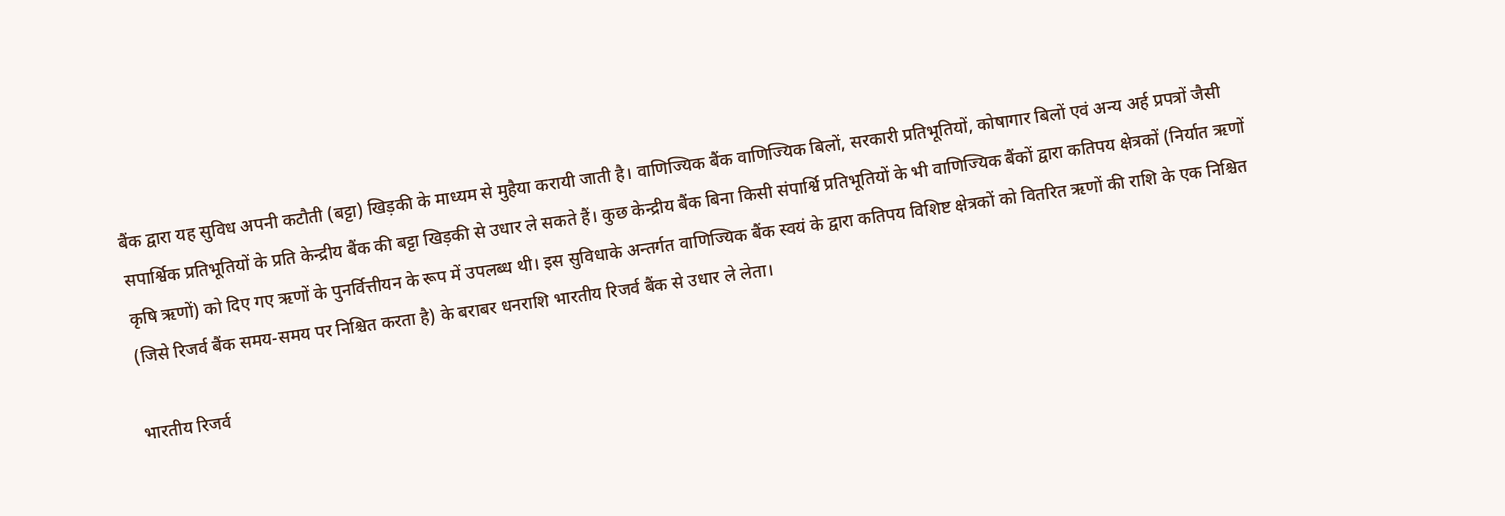बैंक द्वारा यह सुविध अपनी कटौती (बट्टा) खिड़की के माध्यम से मुहैया करायी जाती है। वाणिज्यिक बैंक वाणिज्यिक बिलों, सरकारी प्रतिभूतियों, कोषागार बिलों एवं अन्य अर्ह प्रपत्रों जैसी सपार्श्विक प्रतिभूतियों के प्रति केन्द्रीय बैंक की बट्टा खिड़की से उधार ले सकते हैं। कुछ केन्द्रीय बैंक बिना किसी संपार्श्वि प्रतिभूतियों के भी वाणिज्यिक बैंकों द्वारा कतिपय क्षेत्रकों (निर्यात ऋणों कृषि ऋणों) को दिए गए ऋणों के पुनर्वित्तीयन के रूप में उपलब्ध थी। इस सुविधाके अन्तर्गत वाणिज्यिक बैंक स्वयं के द्वारा कतिपय विशिष्ट क्षेत्रकों को वितरित ऋणों की राशि के एक निश्चित (जिसे रिजर्व बैंक समय-समय पर निश्चित करता है) के बराबर धनराशि भारतीय रिजर्व बैंक से उधार ले लेता।

भारतीय रिजर्व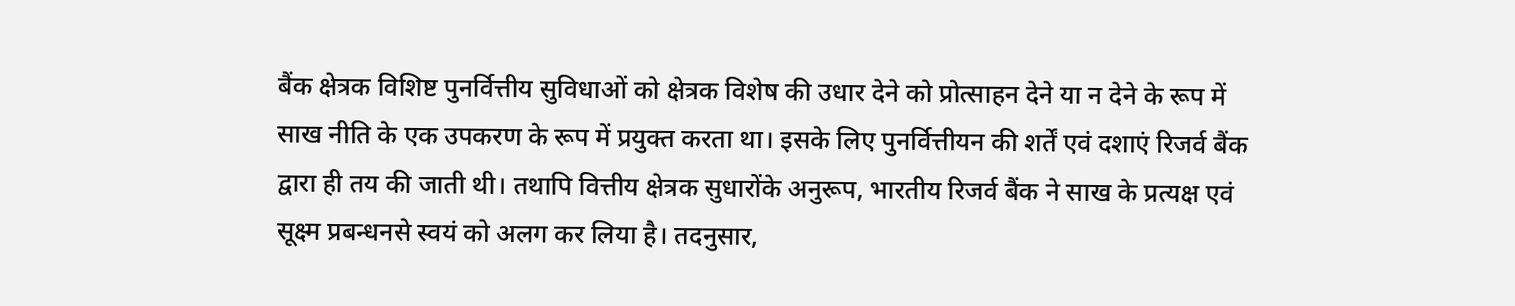बैंक क्षेत्रक विशिष्ट पुनर्वित्तीय सुविधाओं को क्षेत्रक विशेष की उधार देने को प्रोत्साहन देने या न देने के रूप में साख नीति के एक उपकरण के रूप में प्रयुक्त करता था। इसके लिए पुनर्वित्तीयन की शर्तें एवं दशाएं रिजर्व बैंक द्वारा ही तय की जाती थी। तथापि वित्तीय क्षेत्रक सुधारोंके अनुरूप, भारतीय रिजर्व बैंक ने साख के प्रत्यक्ष एवं सूक्ष्म प्रबन्धनसे स्वयं को अलग कर लिया है। तदनुसार,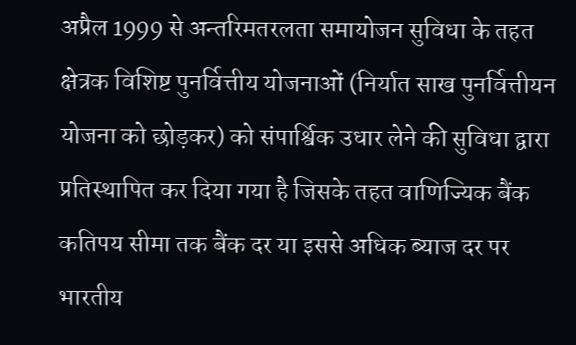अप्रैल 1999 से अन्तरिमतरलता समायोजन सुविधा के तहत क्षेत्रक विशिष्ट पुनर्वित्तीय योजनाओं (निर्यात साख पुनर्वित्तीयन योजना को छोड़कर) को संपार्श्विक उधार लेने की सुविधा द्वारा प्रतिस्थापित कर दिया गया है जिसके तहत वाणिज्यिक बैंक कतिपय सीमा तक बैंक दर या इससे अधिक ब्याज दर पर भारतीय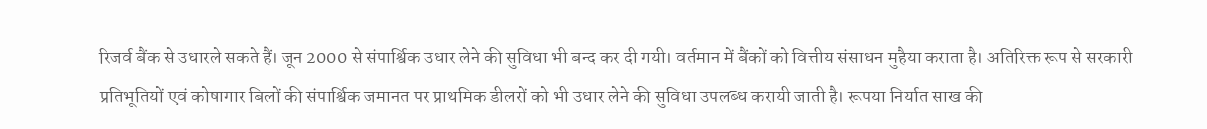रिजर्व बैंक से उधारले सकते हैं। जून 2000 से संपार्श्विक उधार लेने की सुविधा भी बन्द कर दी गयी। वर्तमान में बैंकों को वित्तीय संसाधन मुहैया कराता है। अतिरिक्त रूप से सरकारी प्रतिभूतियों एवं कोषागार बिलों की संपार्श्विक जमानत पर प्राथमिक डीलरों को भी उधार लेने की सुविधा उपलब्ध करायी जाती है। रूपया निर्यात साख की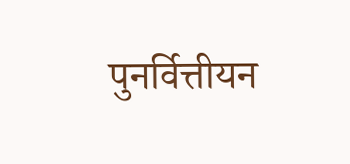पुनर्वित्तीयन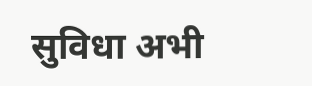सुविधा अभी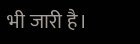भी जारी है।